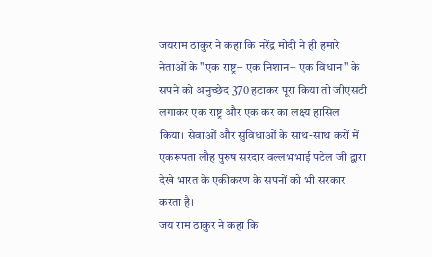जयराम ठाकुर ने कहा कि नरेंद्र मोदी ने ही हमारे नेताओं के "एक राष्ट्र– एक निशान– एक विधान" के सपने को अनुच्छेद 370 हटाकर पूरा किया तो जीएसटी लगाकर एक राष्ट्र और एक कर का लक्ष्य हासिल किया। सेवाओं और सुविधाओं के साथ-साथ करों में एकरूपता लौह पुरुष सरदार वल्लभभाई पटेल जी द्वारा देखे भारत के एकीकरण के सपनों को भी सरकार करता है।
जय राम ठाकुर ने कहा कि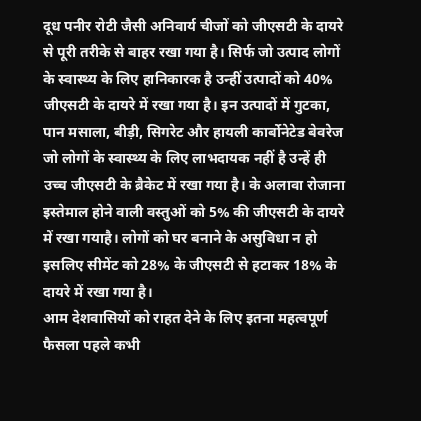दूध पनीर रोटी जैसी अनिवार्य चीजों को जीएसटी के दायरे से पूरी तरीके से बाहर रखा गया है। सिर्फ जो उत्पाद लोगों के स्वास्थ्य के लिए हानिकारक है उन्हीं उत्पादों को 40% जीएसटी के दायरे में रखा गया है। इन उत्पादों में गुटका, पान मसाला, बीड़ी, सिगरेट और हायली कार्बोनेटेड बेवरेज जो लोगों के स्वास्थ्य के लिए लाभदायक नहीं है उन्हें ही उच्च जीएसटी के ब्रैकेट में रखा गया है। के अलावा रोजाना इस्तेमाल होने वाली वस्तुओं को 5% की जीएसटी के दायरे में रखा गयाहै। लोगों को घर बनाने के असुविधा न हो इसलिए सीमेंट को 28% के जीएसटी से हटाकर 18% के दायरे में रखा गया है।
आम देशवासियों को राहत देने के लिए इतना महत्वपूर्ण फैसला पहले कभी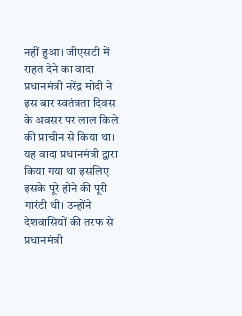नहीं हुआ। जीएसटी में राहत देने का वादा प्रधानमंत्री नरेंद्र मोदी ने इस बार स्वतंत्रता दिवस के अवसर पर लाल किले की प्राचीन से किया था। यह वादा प्रधानमंत्री द्वारा किया गया था इसलिए इसके पूरे होने की पूरी गारंटी थी। उन्होंने देशवासियों की तरफ से प्रधानमंत्री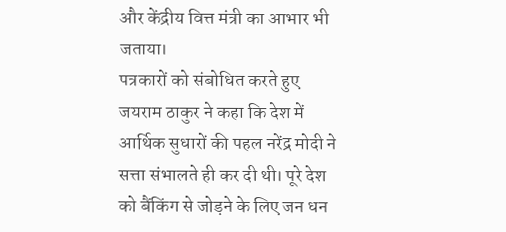और केंद्रीय वित्त मंत्री का आभार भी जताया।
पत्रकारों को संबोधित करते हुए जयराम ठाकुर ने कहा कि देश में आर्थिक सुधारों की पहल नरेंद्र मोदी ने सत्ता संभालते ही कर दी थी। पूरे देश को बैंकिंग से जोड़ने के लिए जन धन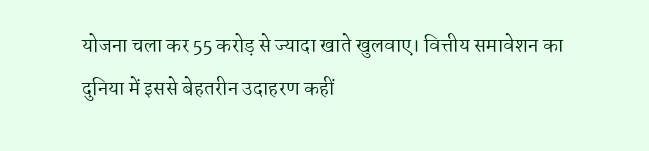योजना चला कर 55 करोड़ से ज्यादा खाते खुलवाए। वित्तीय समावेशन का दुनिया में इससे बेहतरीन उदाहरण कहीं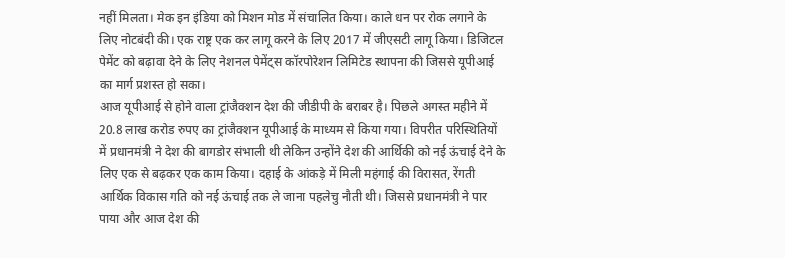नहीं मिलता। मेक इन इंडिया को मिशन मोड में संचालित किया। काले धन पर रोक लगाने के लिए नोटबंदी की। एक राष्ट्र एक कर लागू करने के लिए 2017 में जीएसटी लागू किया। डिजिटल पेमेंट को बढ़ावा देने के लिए नेशनल पेमेंट्स कॉरपोरेशन लिमिटेड स्थापना की जिससे यूपीआई का मार्ग प्रशस्त हो सका।
आज यूपीआई से होने वाला ट्रांजैक्शन देश की जीडीपी के बराबर है। पिछले अगस्त महीने में 20.8 लाख करोड रुपए का ट्रांजैक्शन यूपीआई के माध्यम से किया गया। विपरीत परिस्थितियों में प्रधानमंत्री ने देश की बागडोर संभाली थी लेकिन उन्होंने देश की आर्थिकी को नई ऊंचाई देने के लिए एक से बढ़कर एक काम किया। दहाई के आंकड़े में मिली महंगाई की विरासत, रेंगती आर्थिक विकास गति को नई ऊंचाई तक ले जाना पहलेचु नौती थी। जिससे प्रधानमंत्री ने पार पाया और आज देश की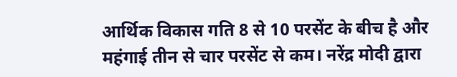आर्थिक विकास गति 8 से 10 परसेंट के बीच है और महंगाई तीन से चार परसेंट से कम। नरेंद्र मोदी द्वारा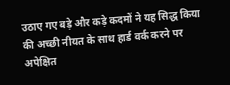उठाए गए बड़े और कड़े कदमों ने यह सिद्ध किया की अच्छी नीयत के साथ हार्ड वर्क करने पर अपेक्षित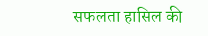सफलता हासिल की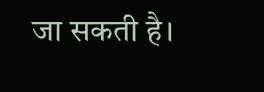जा सकती है।